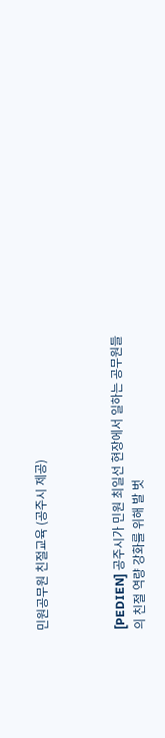민원공무원 친절교육 (공주시 제공)



[PEDIEN] 공주시가 민원 최일선 현장에서 일하는 공무원들의 친절 역량 강화를 위해 발 벗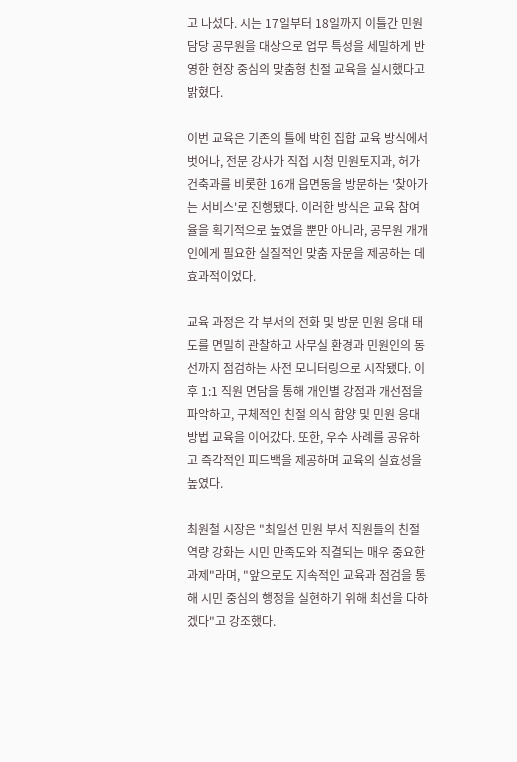고 나섰다. 시는 17일부터 18일까지 이틀간 민원 담당 공무원을 대상으로 업무 특성을 세밀하게 반영한 현장 중심의 맞춤형 친절 교육을 실시했다고 밝혔다.

이번 교육은 기존의 틀에 박힌 집합 교육 방식에서 벗어나, 전문 강사가 직접 시청 민원토지과, 허가건축과를 비롯한 16개 읍면동을 방문하는 '찾아가는 서비스'로 진행됐다. 이러한 방식은 교육 참여율을 획기적으로 높였을 뿐만 아니라, 공무원 개개인에게 필요한 실질적인 맞춤 자문을 제공하는 데 효과적이었다.

교육 과정은 각 부서의 전화 및 방문 민원 응대 태도를 면밀히 관찰하고 사무실 환경과 민원인의 동선까지 점검하는 사전 모니터링으로 시작됐다. 이후 1:1 직원 면담을 통해 개인별 강점과 개선점을 파악하고, 구체적인 친절 의식 함양 및 민원 응대 방법 교육을 이어갔다. 또한, 우수 사례를 공유하고 즉각적인 피드백을 제공하며 교육의 실효성을 높였다.

최원철 시장은 "최일선 민원 부서 직원들의 친절 역량 강화는 시민 만족도와 직결되는 매우 중요한 과제"라며, "앞으로도 지속적인 교육과 점검을 통해 시민 중심의 행정을 실현하기 위해 최선을 다하겠다"고 강조했다.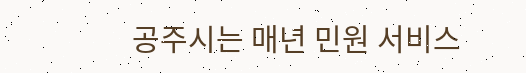공주시는 매년 민원 서비스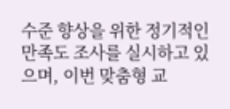수준 향상을 위한 정기적인 만족도 조사를 실시하고 있으며, 이번 맞춤형 교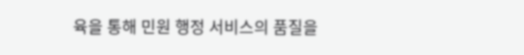육을 통해 민원 행정 서비스의 품질을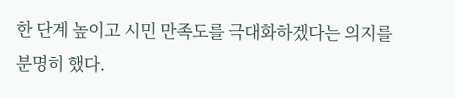한 단계 높이고 시민 만족도를 극대화하겠다는 의지를 분명히 했다.